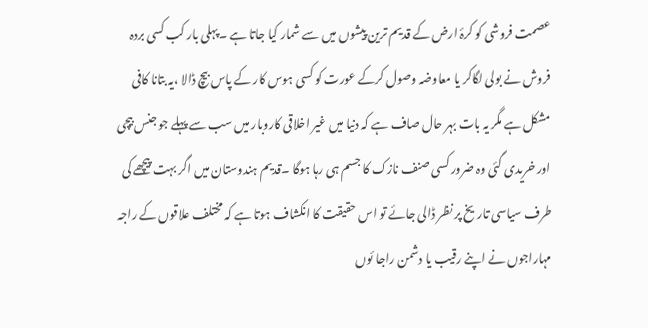عصمت فروشی کو کرۂ ارض کے قدیم ترین پیشوں میں سے شمار کیا جاتا ہے ۔پہلی بار کب کسی بردہ فروش نے بولی لگاکر یا معاوضہ وصول کرکے عورت کو کسی ہوس کار کے پاس بیچ ڈالا ،یہ بتانا کافی مشکل ہے مگر یہ بات بہر حال صاف ہے کہ دنیا میں غیر اخلاقی کاروبار میں سب سے پہلے جو جنس بیچی اور خریدی گئی وہ ضرور کسی صنف نازک کا جسم ہی رہا ہوگا ۔قدیم ہندوستان میں اگر بہت پیچھے کی طرف سیاسی تاریخ پر نظر ڈالی جائے تو اس حقیقت کا انکشاف ہوتا ہے کہ مختلف علاقوں کے راجہ مہاراجوں نے اپنے رقیب یا دشمن راجا ئوں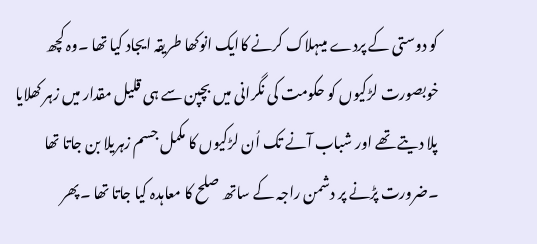کو دوستی کے پردے میںہلاک کرنے کاایک انوکھا طریقہ ایجاد کیا تھا ۔وہ کچھ خوبصورت لڑکیوں کو حکومت کی نگرانی میں بچپن سے ہی قلیل مقدار میں زہر کھلایا پلا دیتے تھے اور شباب آنے تک اُن لڑکیوں کا مکمل جسم زہریلا بن جاتا تھا ۔ضرورت پڑنے پر دشمن راجہ کے ساتھ صلح کا معاہدہ کیا جاتا تھا ۔پھر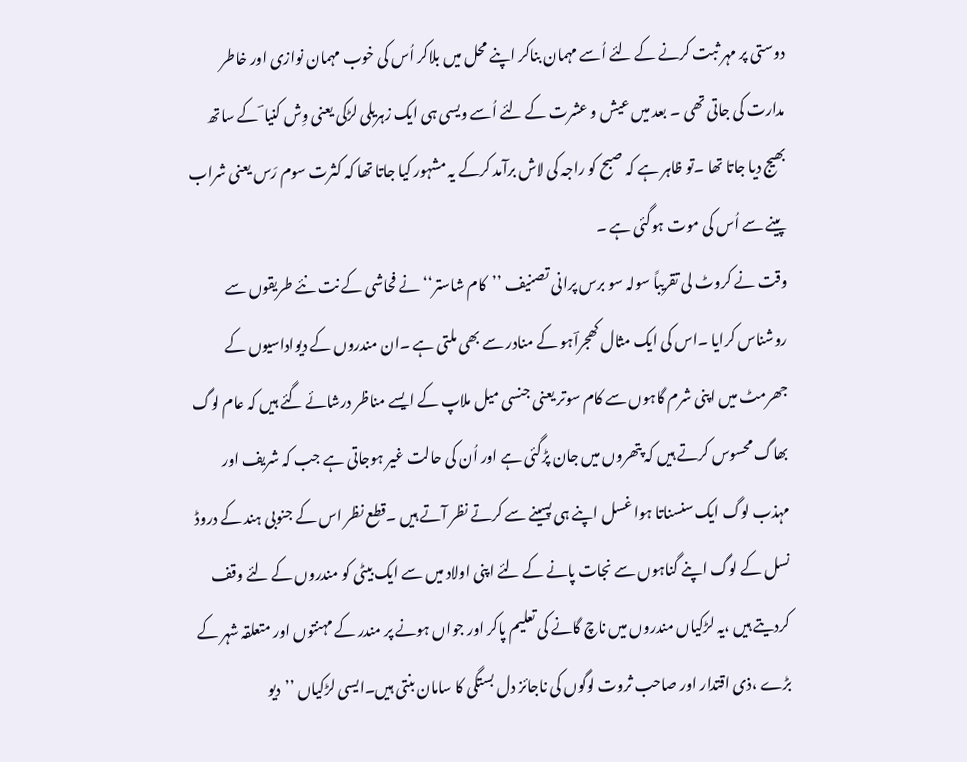دوستی پر مہر ثبت کرنے کے لئے اُسے مہمان بناکر اپنے محل میں بلاکر اُس کی خوب مہمان نوازی اور خاطر مدارت کی جاتی تھی ۔ بعد میں عیش و عشرت کے لئے اُسے ویسی ہی ایک زہریلی لڑکی یعنی وِش کنیا ؔ کے ساتھ بھیج دیا جاتا تھا ۔تو ظاہر ہے کہ صبح کو راجہ کی لاش برآمد کرکے یہ مشہور کیا جاتا تھا کہ کثرت سوم رَس یعنی شراب پینے سے اُس کی موت ہوگئی ہے ۔
وقت نے کروٹ لی تقریباً سولہ سو برس پرانی تصنیف ’’کام شاستر‘‘نے فحاشی کے نت نئے طریقوں سے روشناس کرایا ۔اس کی ایک مثال کھجراؔہو کے منادر سے بھی ملتی ہے ۔ان مندروں کے دیواداسیوں کے جھرمٹ میں اپنی شرم گاہوں سے کام سوتر یعنی جنسی میل ملاپ کے ایسے مناظر درشائے گئے ہیں کہ عام لوگ بھاگ محسوس کرتے ہیں کہ پتھروں میں جان پڑگئی ہے اور اُن کی حالت غیر ہوجاتی ہے جب کہ شریف اور مہذب لوگ ایک سنسناتا ہوا غسل اپنے ہی پسینے سے کرتے نظر آتے ہیں ۔قطع نظر اس کے جنوبی ہند کے دروڈ نسل کے لوگ اپنے گناہوں سے نجات پانے کے لئے اپنی اولاد میں سے ایک بیٹی کو مندروں کے لئے وقف کردیتے ہیں ،یہ لڑکیاں مندروں میں ناچ گانے کی تعلیم پاکر اور جواں ہونے پر مندر کے مہنتوں اور متعلقہ شہر کے بڑے ،ذی اقتدار اور صاحب ثروت لوگوں کی ناجائز دل بستگی کا سامان بنتی ہیں۔ایسی لڑکیاں ’’دیو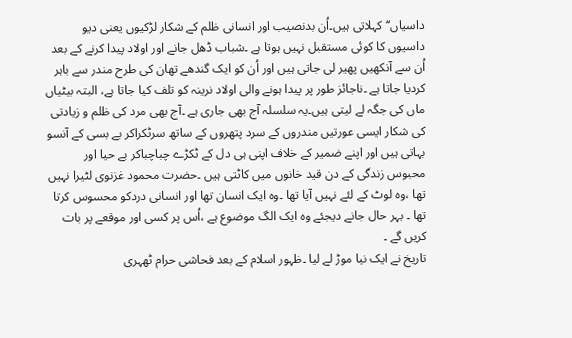داسیاں‘‘کہلاتی ہیں۔اُن بدنصیب اور انسانی ظلم کے شکار لڑکیوں یعنی دیو داسیوں کا کوئی مستقبل نہیں ہوتا ہے ۔شباب ڈھل جانے اور اولاد پیدا کرنے کے بعد اُن سے آنکھیں پھیر لی جاتی ہیں اور اُن کو ایک گندھے تھان کی طرح مندر سے باہر کردیا جاتا ہے ۔ناجائز طور پر پیدا ہونے والی اولاد نرینہ کو تلف کیا جاتا ہے، البتہ بیٹیاں ماں کی جگہ لے لیتی ہیں۔یہ سلسلہ آج بھی جاری ہے ۔آج بھی مرد کی ظلم و زیادتی کی شکار ایسی عورتیں مندروں کے سرد پتھروں کے ساتھ سرٹکراکر بے بسی کے آنسو بہاتی ہیں اور اپنے ضمیر کے خلاف اپنی ہی دل کے ٹکڑے چباچباکر بے حیا اور محبوس زندگی کے دن قید خانوں میں کاٹتی ہیں ۔حضرت محمود غزنوی لٹیرا نہیں تھا ،وہ لوٹ کے لئے نہیں آیا تھا ۔وہ ایک انسان تھا اور انسانی دردکو محسوس کرتا تھا ۔ بہر حال جانے دیجئے وہ ایک الگ موضوع ہے ،اُس پر کسی اور موقعے پر بات کریں گے ۔
تاریخ نے ایک نیا موڑ لے لیا ۔ظہور اسلام کے بعد فحاشی حرام ٹھہری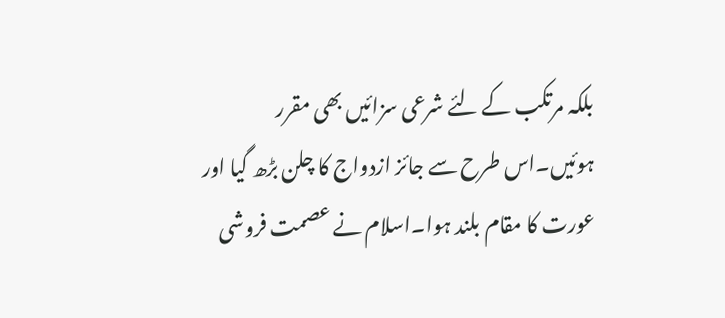بلکہ مرتکب کے لئے شرعی سزائیں بھی مقرر ہوئیں۔اس طرح سے جائز ازدواج کا چلن بڑھ گیا اور عورت کا مقام بلند ہوا۔اسلام نے عصمت فروشی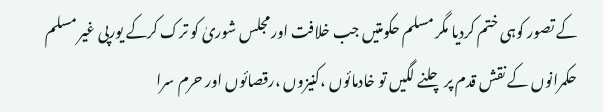کے تصور کوہی ختم کردیا مگر مسلم حکومتیں جب خلافت اور مجلس شوریٰ کو ترک کرکے یورپی غیر مسلم حکمرانوں کے نقش قدم پر چلنے لگیں تو خادمائوں ،کنیزوں ،رقصائوں اور حرم سرا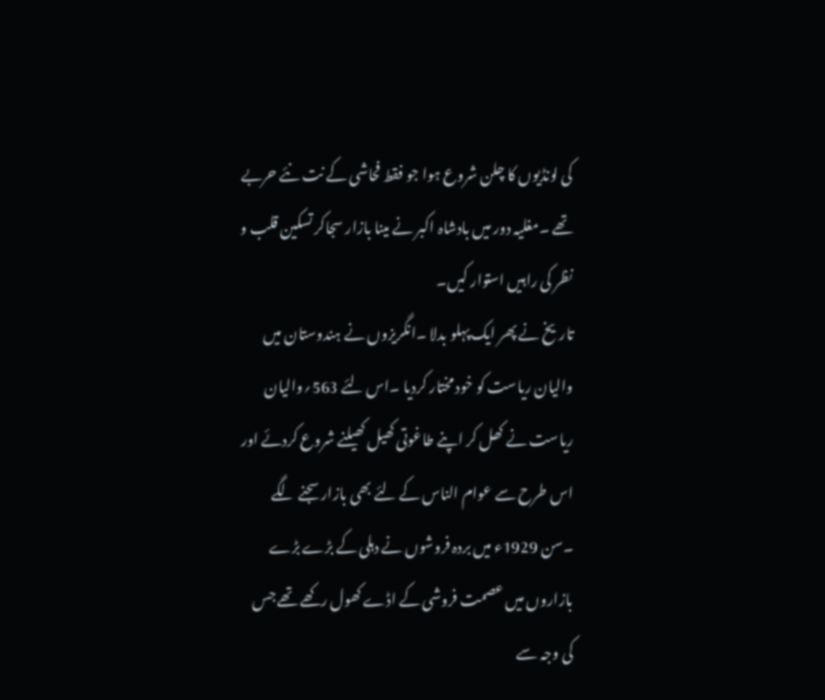کی لونڈیوں کا چلن شروع ہوا جو فقط فحاشی کے نت نئے حربے تھے ۔مغلیہ دور میں بادشاہ اکبر نے مینا بازار سجاکر تسکین قلب و نظر کی راہیں استوار کیں۔
تاریخ نے پھر ایک پہلو بدلا ۔انگریزوں نے ہندوستان میں والیان ریاست کو خود مختار کردیا ۔اس لئے 563؍والیان ریاست نے کھل کر اپنے طاغوتی کھیل کھیلنے شروع کردئے اور اس طرح سے عوام الناس کے لئے بھی بازار سجنے لگے ۔سن 1929ء میں بردہ فروشوں نے دہلی کے بڑے بڑے بازاروں میں عصمت فروشی کے اڈے کھول رکھے تھے جس کی وجہ سے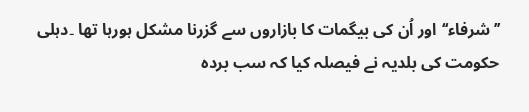’’شرفاء‘‘اور اُن کی بیگمات کا بازاروں سے گزرنا مشکل ہورہا تھا ۔دہلی حکومت کی بلدیہ نے فیصلہ کیا کہ سب بردہ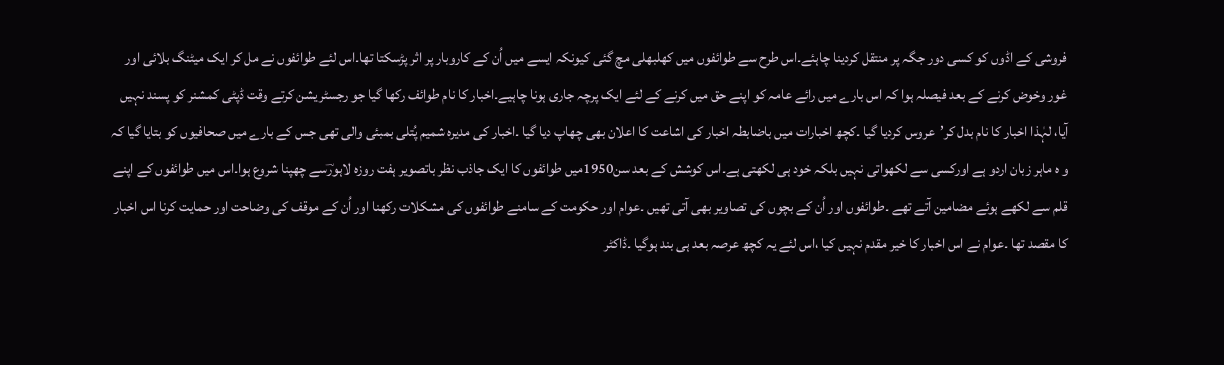فروشی کے اڈوں کو کسی دور جگہ پر منتقل کردینا چاہئے۔اس طرح سے طوائفوں میں کھلبھلی مچ گئی کیونکہ ایسے میں اُن کے کاروبار پر اثر پڑسکتا تھا۔اس لئے طوائفوں نے مل کر ایک میٹنگ بلائی اور غور وخوض کرنے کے بعد فیصلہ ہوا کہ اس بارے میں رائے عامہ کو اپنے حق میں کرنے کے لئے ایک پرچہ جاری ہونا چاہیے۔اخبار کا نام طوائف رکھا گیا جو رجسٹریشن کرتے وقت ڈپٹی کمشنر کو پسند نہیں آیا، لہٰذا اخبار کا نام بدل کر’عروس کردیا گیا ۔کچھ اخبارات میں باضابطہ اخبار کی اشاعت کا اعلان بھی چھاپ دیا گیا ۔اخبار کی مدیرہ شمیم پُتلی بمبئی والی تھی جس کے بارے میں صحافیوں کو بتایا گیا کہ و ہ ماہر زبان اردو ہے اورکسی سے لکھواتی نہیں بلکہ خود ہی لکھتی ہے۔اس کوشش کے بعد سن1950میں طوائفوں کا ایک جاذب نظر باتصویر ہفت روزہ لاہورؔسے چھپنا شروع ہوا۔اس میں طوائفوں کے اپنے قلم سے لکھے ہوئے مضامین آتے تھے ۔طوائفوں اور اُن کے بچوں کی تصاویر بھی آتی تھیں ۔عوام اور حکومت کے سامنے طوائفوں کی مشکلات رکھنا اور اُن کے موقف کی وضاحت اور حمایت کرنا اس اخبار کا مقصد تھا ۔عوام نے اس اخبار کا خیر مقدم نہیں کیا ،اس لئے یہ کچھ عرصہ بعد ہی بند ہوگیا ۔ڈاکٹر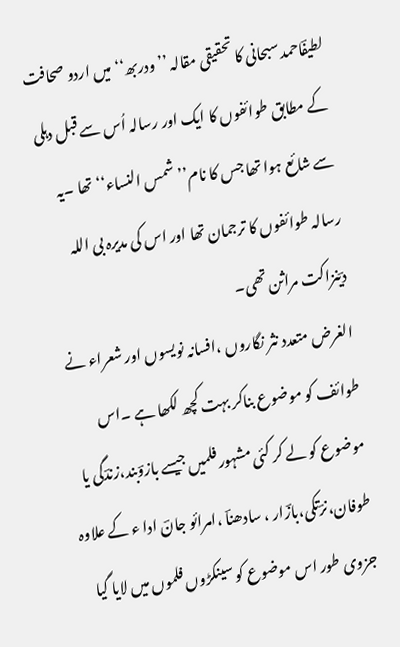لطیفؔاحمد سبحانی کا تحقیقی مقالہ ’’ودربھ‘‘میں اردو صحافت کے مطابق طوائفوں کا ایک اور رسالہ اُس سے قبل دہلی سے شائع ہوا تھا جس کا نام’’ شمس النساء‘‘ تھا ۔یہ رسالہ طوائفوں کا ترجمان تھا اور اس کی مدیرہ بی اللہ دیؔنزاکت مراثن تھی۔
الغرض متعدد نثر نگاروں ،افسانہ نویسوں اور شعراء نے طوائف کو موضوع بناکر بہت کچھ لکھا ہے ۔اس موضوع کو لے کر کئی مشہور فلمیں جیسے بازوؔبند،زندؔگی یا طوفان،نرؔتکی،بازؔار ، سادھناؔ ،امرائو جانؔ ادا ء کے علاوہ جزوی طور اس موضوع کو سینکڑوں فلموں میں لایا گیا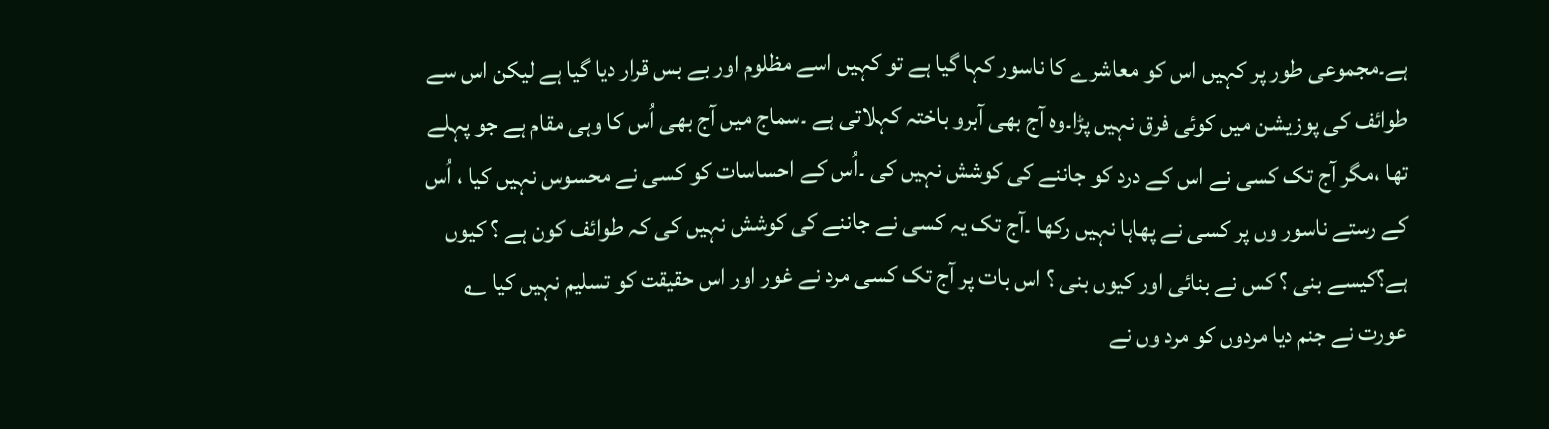ہے۔مجموعی طور پر کہیں اس کو معاشرے کا ناسور کہا گیا ہے تو کہیں اسے مظلوم اور بے بس قرار دیا گیا ہے لیکن اس سے طوائف کی پوزیشن میں کوئی فرق نہیں پڑا۔وہ آج بھی آبرو باختہ کہلاتی ہے ۔سماج میں آج بھی اُس کا وہی مقام ہے جو پہلے تھا ،مگر آج تک کسی نے اس کے درد کو جاننے کی کوشش نہیں کی ۔اُس کے احساسات کو کسی نے محسوس نہیں کیا ، اُس کے رستے ناسور وں پر کسی نے پھاہا نہیں رکھا ۔آج تک یہ کسی نے جاننے کی کوشش نہیں کی کہ طوائف کون ہے ؟ کیوں ہے؟کیسے بنی ؟ کس نے بنائی اور کیوں بنی ؟ اس بات پر آج تک کسی مرد نے غور اور اس حقیقت کو تسلیم نہیں کیا ؎
عورت نے جنم دیا مردوں کو مرد وں نے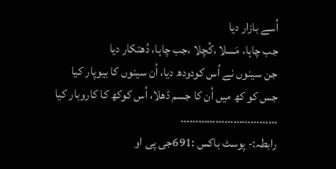اُسے بازار دیا
جب چاہا، مَسلا ،کُچلا ،جب چاہا، دُھتکار دیا
جن سینوں نے اُس کودودھ دیا، اُن سینوں کا بیوپار کیا
جس کو کھ میں اُن کا جسم ڈھلا، اُس کوکھ کا کاروبار کیا
……………………………
رابطہ:- پوسٹ باکس :691جی پی او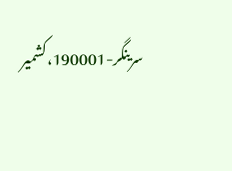سرینگر-190001،کشمیر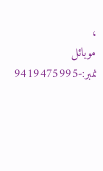،
موبائل نمبر:-9419475995